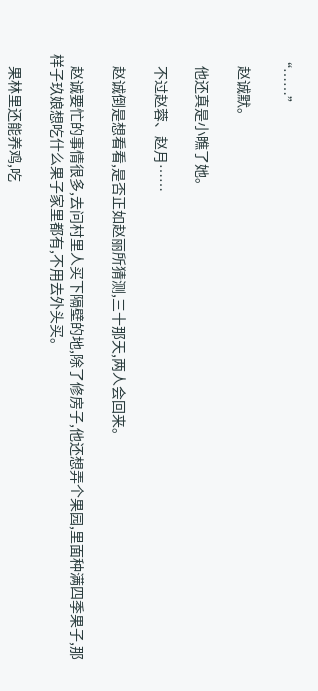“……”

    赵诚默。

    他还真是小瞧了她。

    不过赵蓉、赵月……

    赵诚倒是想看看,是否正如赵丽所猜测,三十那天,两人会回来。

    赵诚要忙的事情很多,去问村里人买下隔壁的地,除了修房子,他还想弄个果园,里面种满四季果子,那样子玖娘想吃什么果子家里都有,不用去外头买。

    果林里还能养鸡,吃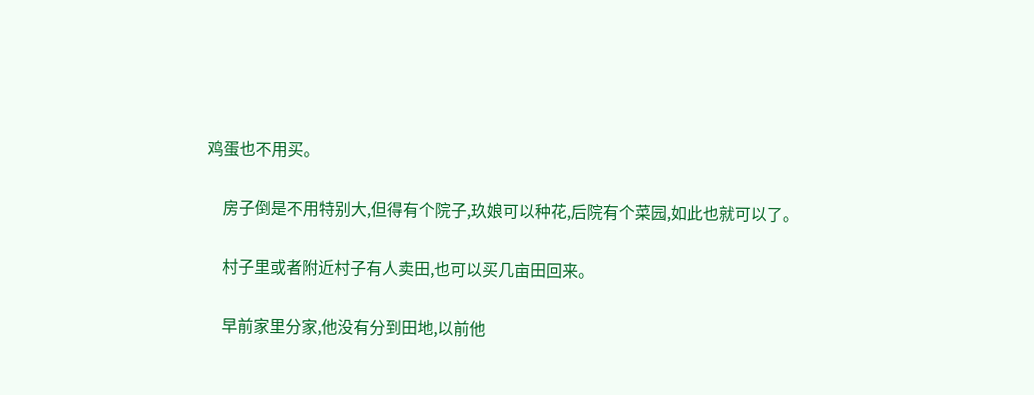鸡蛋也不用买。

    房子倒是不用特别大,但得有个院子,玖娘可以种花,后院有个菜园,如此也就可以了。

    村子里或者附近村子有人卖田,也可以买几亩田回来。

    早前家里分家,他没有分到田地,以前他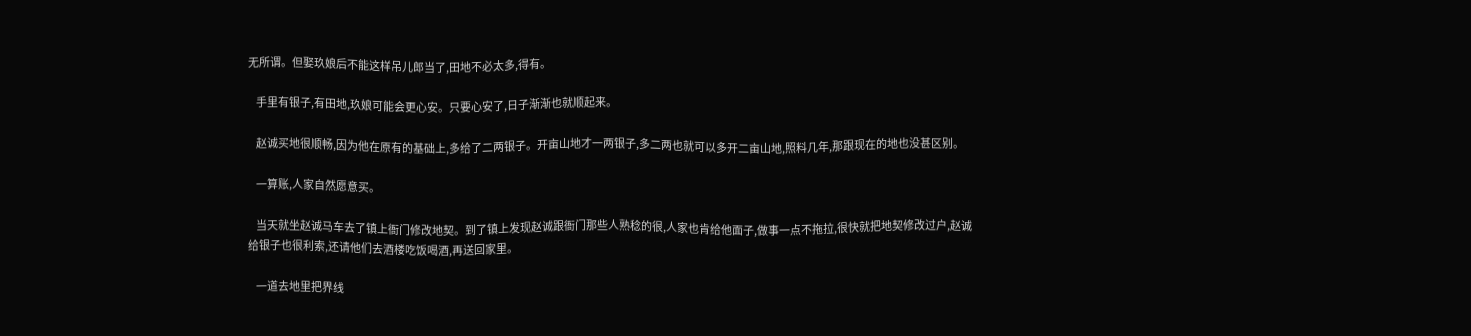无所谓。但娶玖娘后不能这样吊儿郎当了,田地不必太多,得有。

    手里有银子,有田地,玖娘可能会更心安。只要心安了,日子渐渐也就顺起来。

    赵诚买地很顺畅,因为他在原有的基础上,多给了二两银子。开亩山地才一两银子,多二两也就可以多开二亩山地,照料几年,那跟现在的地也没甚区别。

    一算账,人家自然愿意买。

    当天就坐赵诚马车去了镇上衙门修改地契。到了镇上发现赵诚跟衙门那些人熟稔的很,人家也肯给他面子,做事一点不拖拉,很快就把地契修改过户,赵诚给银子也很利索,还请他们去酒楼吃饭喝酒,再送回家里。

    一道去地里把界线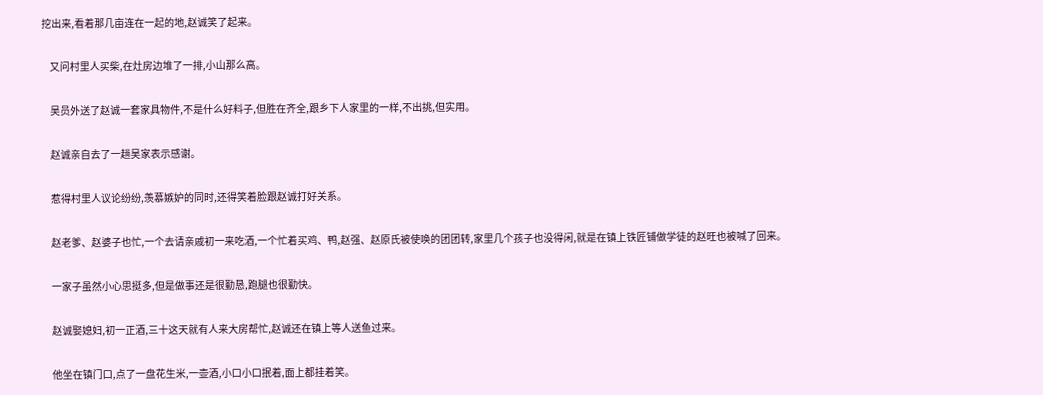挖出来,看着那几亩连在一起的地,赵诚笑了起来。

    又问村里人买柴,在灶房边堆了一排,小山那么高。

    吴员外送了赵诚一套家具物件,不是什么好料子,但胜在齐全,跟乡下人家里的一样,不出挑,但实用。

    赵诚亲自去了一趟吴家表示感谢。

    惹得村里人议论纷纷,羡慕嫉妒的同时,还得笑着脸跟赵诚打好关系。

    赵老爹、赵婆子也忙,一个去请亲戚初一来吃酒,一个忙着买鸡、鸭,赵强、赵原氏被使唤的团团转,家里几个孩子也没得闲,就是在镇上铁匠铺做学徒的赵旺也被喊了回来。

    一家子虽然小心思挺多,但是做事还是很勤恳,跑腿也很勤快。

    赵诚娶媳妇,初一正酒,三十这天就有人来大房帮忙,赵诚还在镇上等人送鱼过来。

    他坐在镇门口,点了一盘花生米,一壶酒,小口小口抿着,面上都挂着笑。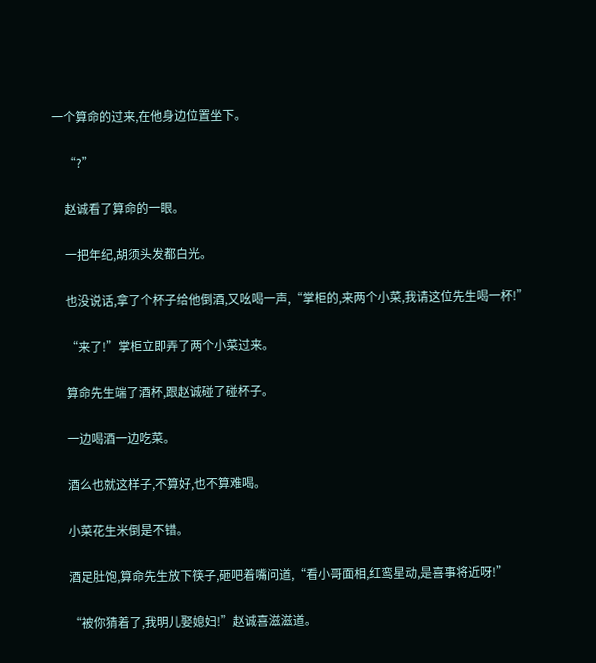一个算命的过来,在他身边位置坐下。

    “?”

    赵诚看了算命的一眼。

    一把年纪,胡须头发都白光。

    也没说话,拿了个杯子给他倒酒,又吆喝一声,“掌柜的,来两个小菜,我请这位先生喝一杯!”

    “来了!”掌柜立即弄了两个小菜过来。

    算命先生端了酒杯,跟赵诚碰了碰杯子。

    一边喝酒一边吃菜。

    酒么也就这样子,不算好,也不算难喝。

    小菜花生米倒是不错。

    酒足肚饱,算命先生放下筷子,砸吧着嘴问道,“看小哥面相,红鸾星动,是喜事将近呀!”

    “被你猜着了,我明儿娶媳妇!”赵诚喜滋滋道。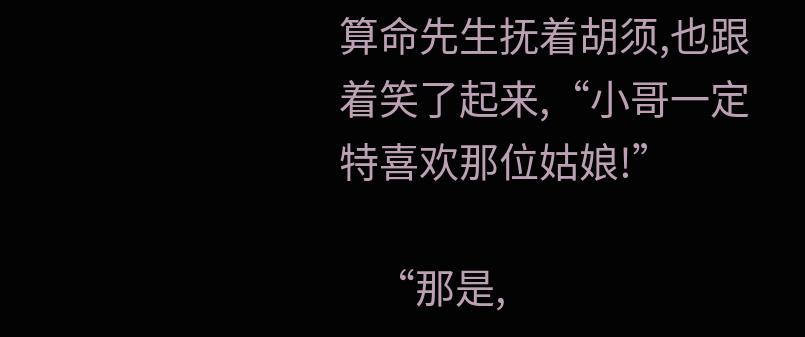算命先生抚着胡须,也跟着笑了起来,“小哥一定特喜欢那位姑娘!”

    “那是,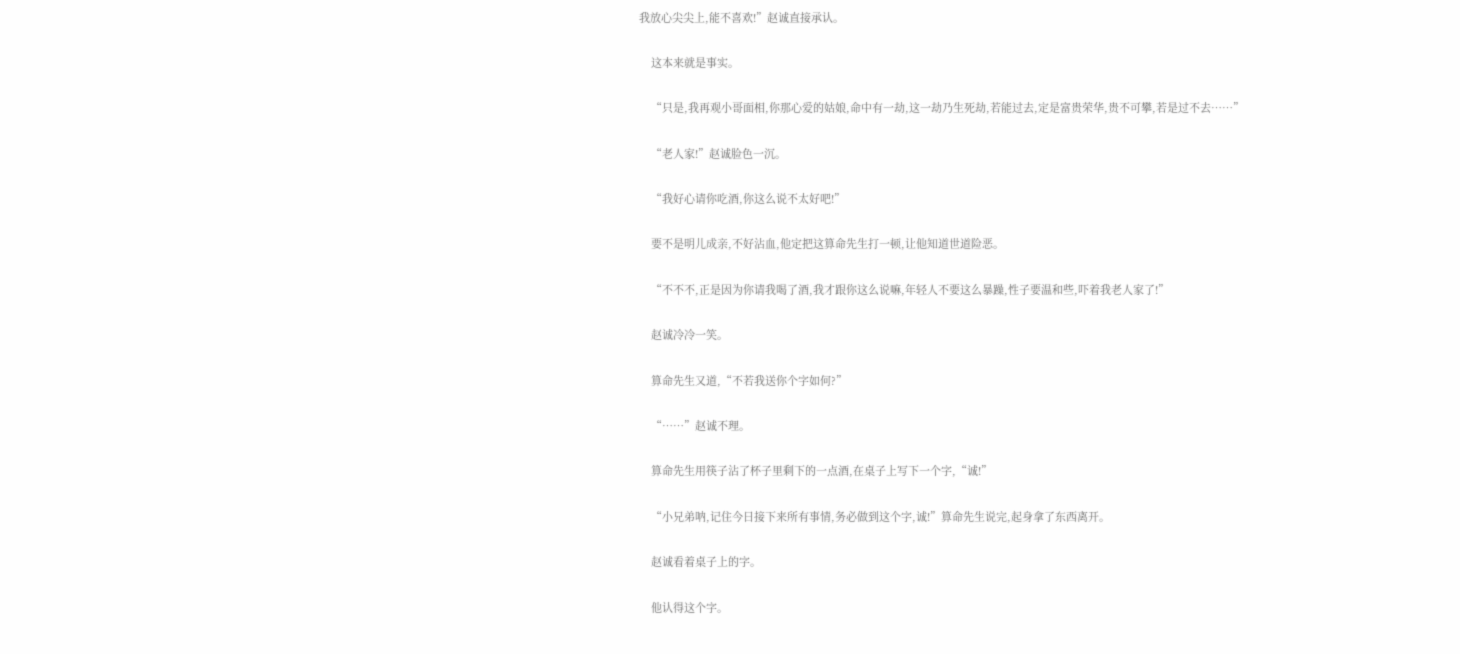我放心尖尖上,能不喜欢!”赵诚直接承认。

    这本来就是事实。

    “只是,我再观小哥面相,你那心爱的姑娘,命中有一劫,这一劫乃生死劫,若能过去,定是富贵荣华,贵不可攀,若是过不去……”

    “老人家!”赵诚脸色一沉。

    “我好心请你吃酒,你这么说不太好吧!”

    要不是明儿成亲,不好沾血,他定把这算命先生打一顿,让他知道世道险恶。

    “不不不,正是因为你请我喝了酒,我才跟你这么说嘛,年轻人不要这么暴躁,性子要温和些,吓着我老人家了!”

    赵诚冷冷一笑。

    算命先生又道,“不若我送你个字如何?”

    “……”赵诚不理。

    算命先生用筷子沾了杯子里剩下的一点酒,在桌子上写下一个字,“诚!”

    “小兄弟呐,记住今日接下来所有事情,务必做到这个字,诚!”算命先生说完,起身拿了东西离开。

    赵诚看着桌子上的字。

    他认得这个字。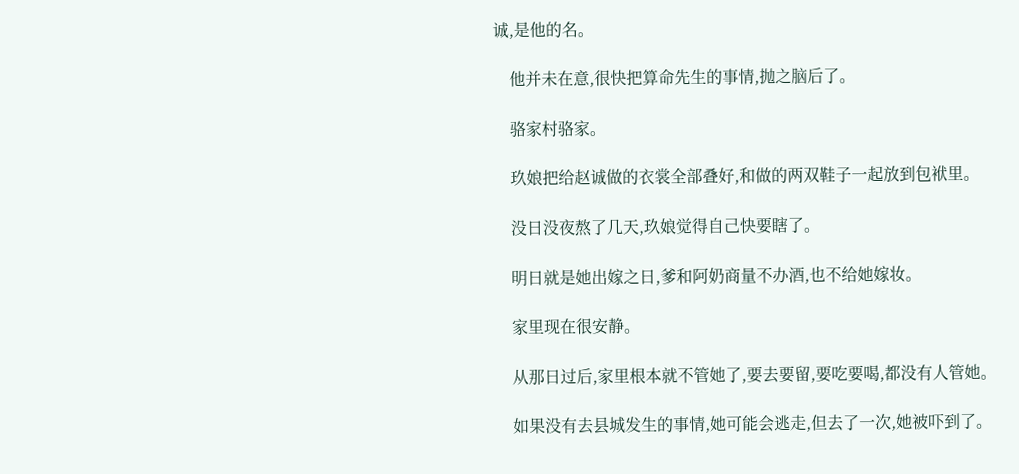诚,是他的名。

    他并未在意,很快把算命先生的事情,抛之脑后了。

    骆家村骆家。

    玖娘把给赵诚做的衣裳全部叠好,和做的两双鞋子一起放到包袱里。

    没日没夜熬了几天,玖娘觉得自己快要瞎了。

    明日就是她出嫁之日,爹和阿奶商量不办酒,也不给她嫁妆。

    家里现在很安静。

    从那日过后,家里根本就不管她了,要去要留,要吃要喝,都没有人管她。

    如果没有去县城发生的事情,她可能会逃走,但去了一次,她被吓到了。